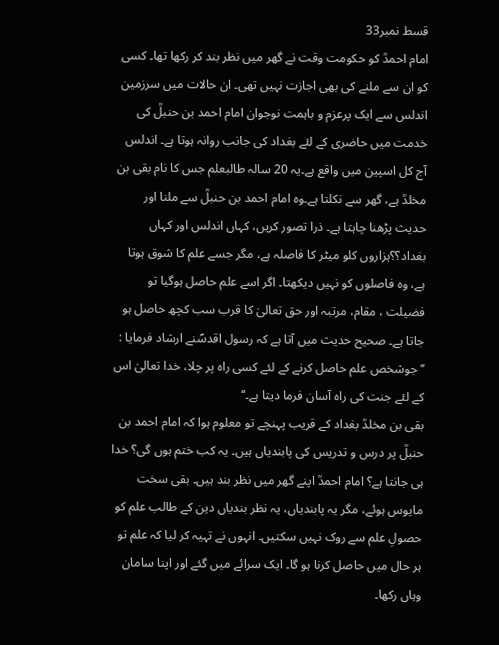قسط نمبر33
امام احمدؒ کو حکومت وقت نے گھر میں نظر بند کر رکھا تھا۔ کسی کو ان سے ملنے کی بھی اجازت نہیں تھی۔ ان حالات میں سرزمین اندلس سے ایک پرعزم و باہمت نوجوان امام احمد بن حنبلؒ کی خدمت میں حاضری کے لئے بغداد کی جانب روانہ ہوتا ہے۔ اندلس آج کل اسپین میں واقع ہے۔یہ 20 سالہ طالبعلم جس کا نام بقی بن مخلدؒ ہے، گھر سے نکلتا ہے۔وہ امام احمد بن حنبلؒ سے ملنا اور حدیث پڑھنا چاہتا ہے۔ ذرا تصور کریں، کہاں اندلس اور کہاں بغداد؟؟ہزاروں کلو میٹر کا فاصلہ ہے، مگر جسے علم کا شوق ہوتا ہے، وہ فاصلوں کو نہیں دیکھتا۔ اگر اسے علم حاصل ہوگیا تو فضیلت ، مقام، مرتبہ اور حق تعالیٰ کا قرب سب کچھ حاصل ہو جاتا ہے۔ صحیح حدیث میں آتا ہے کہ رسول اقدسؐنے ارشاد فرمایا : ’’جوشخص علم حاصل کرنے کے لئے کسی راہ پر چلا، خدا تعالیٰ اس کے لئے جنت کی راہ آسان فرما دیتا ہے۔‘‘
بقی بن مخلدؒ بغداد کے قریب پہنچے تو معلوم ہوا کہ امام احمد بن حنبلؒ پر درس و تدریس کی پابندیاں ہیں۔ یہ کب ختم ہوں گی؟ خدا ہی جانتا ہے؟ امام احمدؒ اپنے گھر میں نظر بند ہیں۔ بقی سخت مایوس ہوئے، مگر یہ پابندیاں، یہ نظر بندیاں دین کے طالب علم کو حصولِ علم سے روک نہیں سکتیں۔ انہوں نے تہیہ کر لیا کہ علم تو ہر حال میں حاصل کرنا ہو گا۔ ایک سرائے میں گئے اور اپنا سامان وہاں رکھا۔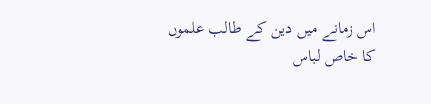اس زمانے میں دین کے طالب علموں کا خاص لباس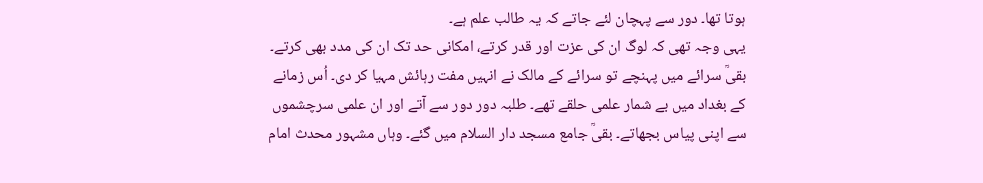ہوتا تھا۔ دور سے پہچان لئے جاتے کہ یہ طالب علم ہے۔
یہی وجہ تھی کہ لوگ ان کی عزت اور قدر کرتے، امکانی حد تک ان کی مدد بھی کرتے۔ بقیؒ سرائے میں پہنچے تو سرائے کے مالک نے انہیں مفت رہائش مہیا کر دی۔ اُس زمانے کے بغداد میں بے شمار علمی حلقے تھے۔ طلبہ دور دور سے آتے اور ان علمی سرچشموں سے اپنی پیاس بجھاتے۔ بقیؒ جامع مسجد دار السلام میں گئے۔ وہاں مشہور محدث امام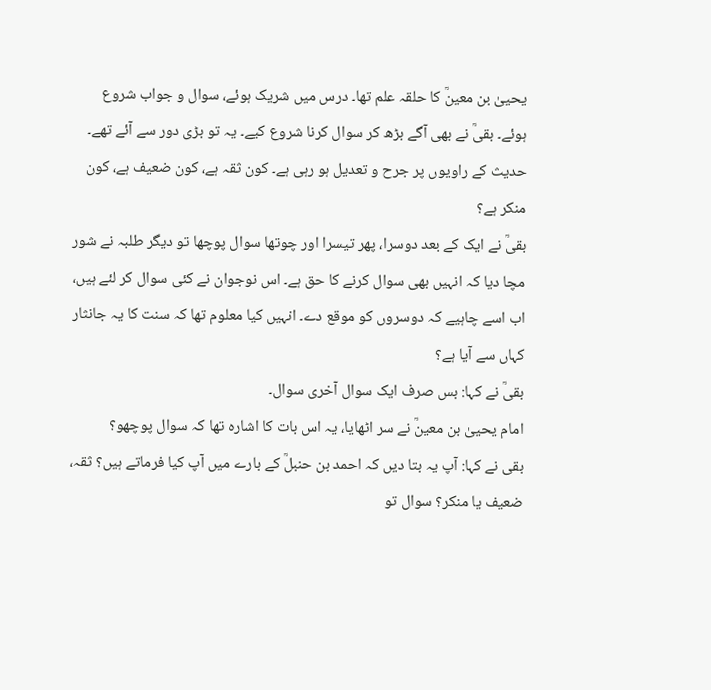یحییٰ بن معینؒ کا حلقہ علم تھا۔ درس میں شریک ہوئے، سوال و جواب شروع ہوئے۔ بقیؒ نے بھی آگے بڑھ کر سوال کرنا شروع کیے۔ یہ تو بڑی دور سے آئے تھے۔ حدیث کے راویوں پر جرح و تعدیل ہو رہی ہے۔ کون ثقہ ہے، کون ضعیف ہے، کون منکر ہے؟
بقیؒ نے ایک کے بعد دوسرا، پھر تیسرا اور چوتھا سوال پوچھا تو دیگر طلبہ نے شور مچا دیا کہ انہیں بھی سوال کرنے کا حق ہے۔ اس نوجوان نے کئی سوال کر لئے ہیں، اب اسے چاہیے کہ دوسروں کو موقع دے۔ انہیں کیا معلوم تھا کہ سنت کا یہ جانثار کہاں سے آیا ہے؟
بقیؒ نے کہا: بس صرف ایک سوال آخری سوال۔
امام یحییٰ بن معینؒ نے سر اٹھایا، یہ اس بات کا اشارہ تھا کہ سوال پوچھو؟
بقی نے کہا: آپ یہ بتا دیں کہ احمد بن حنبلؒ کے بارے میں آپ کیا فرماتے ہیں؟ ثقہ، ضعیف یا منکر؟ سوال تو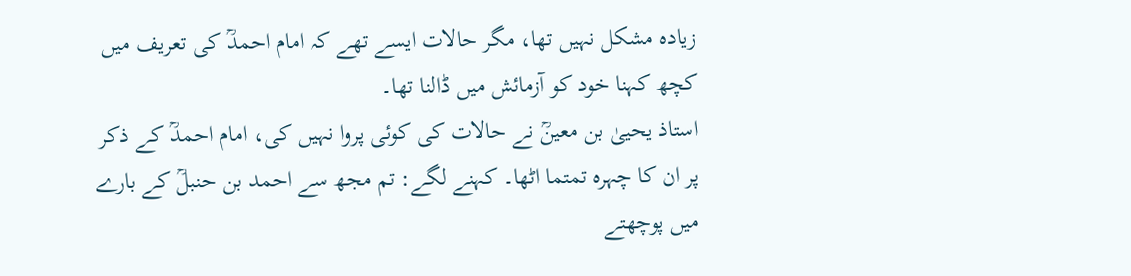زیادہ مشکل نہیں تھا، مگر حالات ایسے تھے کہ امام احمدؒ کی تعریف میں کچھ کہنا خود کو آزمائش میں ڈالنا تھا۔
استاذ یحییٰ بن معینؒ نے حالات کی کوئی پروا نہیں کی، امام احمدؒ کے ذکر پر ان کا چہرہ تمتما اٹھا۔ کہنے لگے: تم مجھ سے احمد بن حنبلؒ کے بارے میں پوچھتے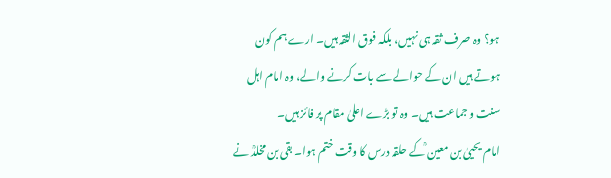ہو؟ وہ صرف ثقہ ہی نہیں، بلکہ فوق الثقہ ہیں۔ ارے ہم کون ہوتے ہیں ان کے حوالے سے بات کرنے والے، وہ امام اہل سنت و جماعت ہیں۔ وہ تو بڑے اعلیٰ مقام پر فائز ہیں۔
امام یحییٰ بن معین ؒکے حلقہ درس کا وقت ختم ہوا۔ بقی بن مخلدؒ نے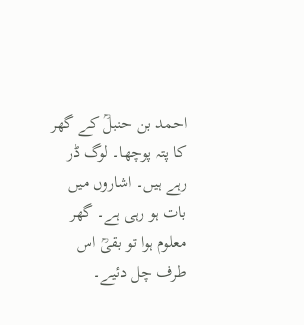احمد بن حنبلؒ کے گھر کا پتہ پوچھا۔ لوگ ڈر رہے ہیں۔ اشاروں میں بات ہو رہی ہے۔ گھر معلوم ہوا تو بقیؒ اس طرف چل دئیے۔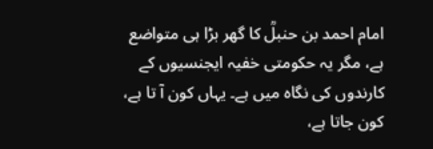امام احمد بن حنبلؒ کا گھر بڑا ہی متواضع ہے، مگر یہ حکومتی خفیہ ایجنسیوں کے کارندوں کی نگاہ میں ہے۔ یہاں کون آ تا ہے، کون جاتا ہے،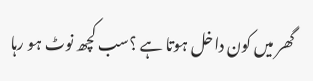گھر میں کون داخل ہوتا ہے ؟سب کچھ نوٹ ہو رہا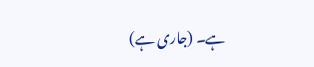ہے۔ (جاری ہے)